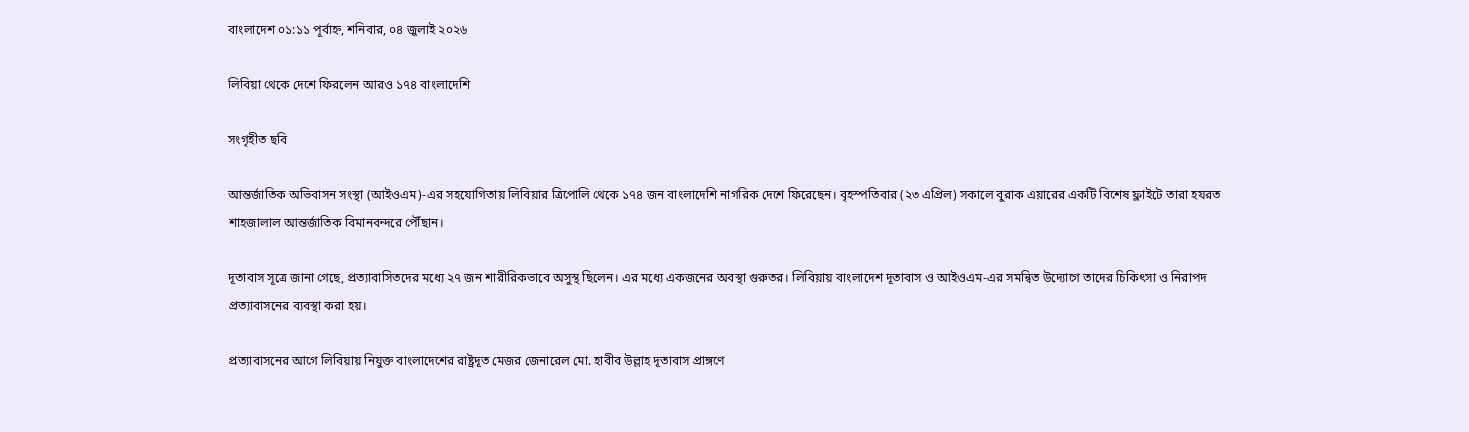বাংলাদেশ ০১:১১ পূর্বাহ্ন, শনিবার, ০৪ জুলাই ২০২৬

লিবিয়া থেকে দেশে ফিরলেন আরও ১৭৪ বাংলাদেশি

সংগৃহীত ছবি

আন্তর্জাতিক অভিবাসন সংস্থা (আইওএম)-এর সহযোগিতায় লিবিয়ার ত্রিপোলি থেকে ১৭৪ জন বাংলাদেশি নাগরিক দেশে ফিরেছেন। বৃহস্পতিবার (২৩ এপ্রিল) সকালে বুরাক এয়ারের একটি বিশেষ ফ্লাইটে তারা হযরত শাহজালাল আন্তর্জাতিক বিমানবন্দরে পৌঁছান।

দূতাবাস সূত্রে জানা গেছে, প্রত্যাবাসিতদের মধ্যে ২৭ জন শারীরিকভাবে অসুস্থ ছিলেন। এর মধ্যে একজনের অবস্থা গুরুতর। লিবিয়ায় বাংলাদেশ দূতাবাস ও আইওএম-এর সমন্বিত উদ্যোগে তাদের চিকিৎসা ও নিরাপদ প্রত্যাবাসনের ব্যবস্থা করা হয়।

প্রত্যাবাসনের আগে লিবিয়ায় নিযুক্ত বাংলাদেশের রাষ্ট্রদূত মেজর জেনারেল মো. হাবীব উল্লাহ দূতাবাস প্রাঙ্গণে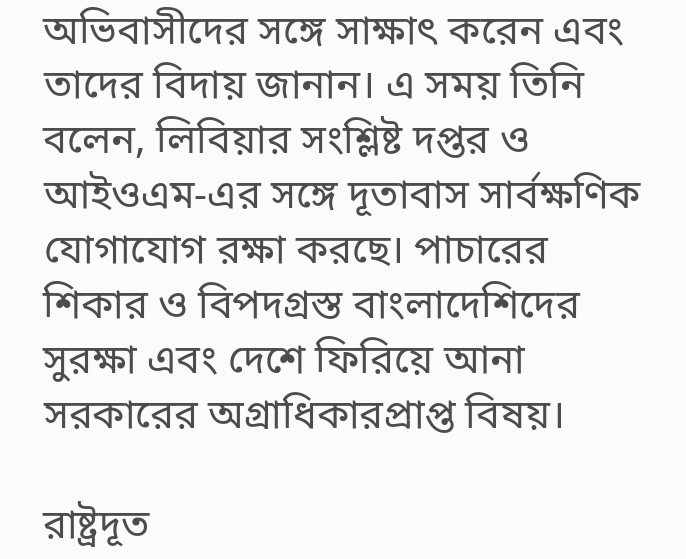অভিবাসীদের সঙ্গে সাক্ষাৎ করেন এবং তাদের বিদায় জানান। এ সময় তিনি বলেন, লিবিয়ার সংশ্লিষ্ট দপ্তর ও আইওএম-এর সঙ্গে দূতাবাস সার্বক্ষণিক যোগাযোগ রক্ষা করছে। পাচারের শিকার ও বিপদগ্রস্ত বাংলাদেশিদের সুরক্ষা এবং দেশে ফিরিয়ে আনা সরকারের অগ্রাধিকারপ্রাপ্ত বিষয়।

রাষ্ট্রদূত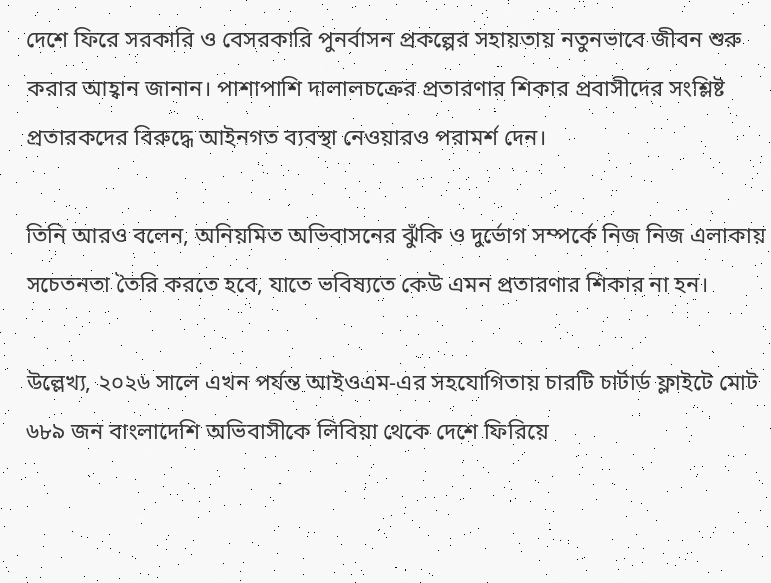দেশে ফিরে সরকারি ও বেসরকারি পুনর্বাসন প্রকল্পের সহায়তায় নতুনভাবে জীবন শুরু করার আহ্বান জানান। পাশাপাশি দালালচক্রের প্রতারণার শিকার প্রবাসীদের সংশ্লিষ্ট প্রতারকদের বিরুদ্ধে আইনগত ব্যবস্থা নেওয়ারও পরামর্শ দেন।

তিনি আরও বলেন, অনিয়মিত অভিবাসনের ঝুঁকি ও দুর্ভোগ সম্পর্কে নিজ নিজ এলাকায় সচেতনতা তৈরি করতে হবে, যাতে ভবিষ্যতে কেউ এমন প্রতারণার শিকার না হন।

উল্লেখ্য, ২০২৬ সালে এখন পর্যন্ত আইওএম-এর সহযোগিতায় চারটি চার্টার্ড ফ্লাইটে মোট ৬৮৯ জন বাংলাদেশি অভিবাসীকে লিবিয়া থেকে দেশে ফিরিয়ে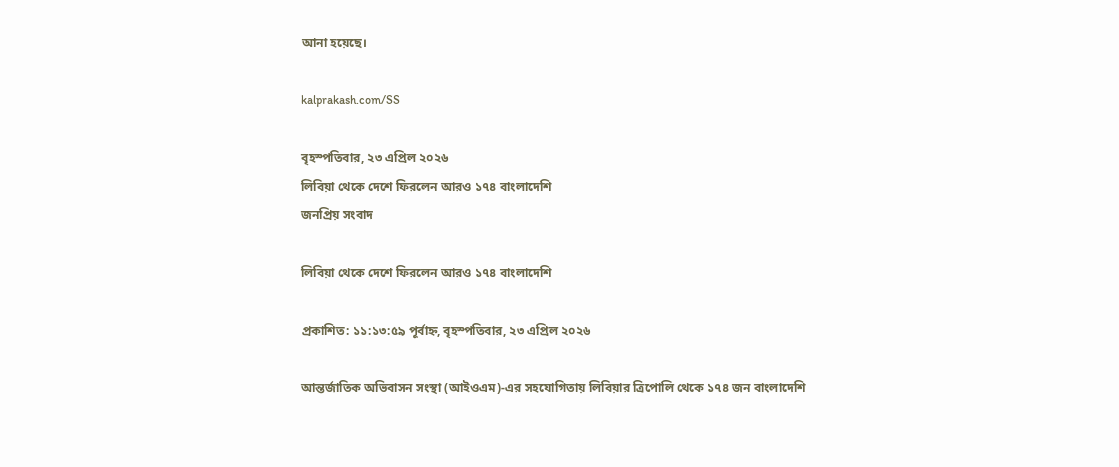আনা হয়েছে।

kalprakash.com/SS

বৃহস্পতিবার, ২৩ এপ্রিল ২০২৬
লিবিয়া থেকে দেশে ফিরলেন আরও ১৭৪ বাংলাদেশি
জনপ্রিয় সংবাদ

লিবিয়া থেকে দেশে ফিরলেন আরও ১৭৪ বাংলাদেশি

প্রকাশিত: ১১:১৩:৫৯ পূর্বাহ্ন, বৃহস্পতিবার, ২৩ এপ্রিল ২০২৬

আন্তর্জাতিক অভিবাসন সংস্থা (আইওএম)-এর সহযোগিতায় লিবিয়ার ত্রিপোলি থেকে ১৭৪ জন বাংলাদেশি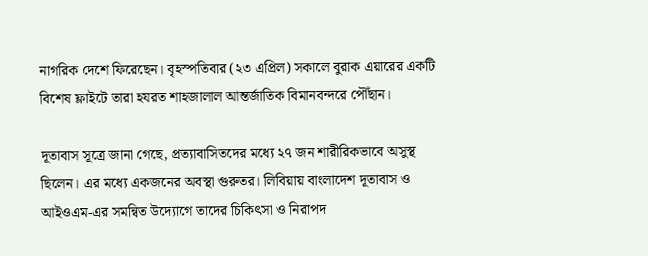নাগরিক দেশে ফিরেছেন। বৃহস্পতিবার (২৩ এপ্রিল) সকালে বুরাক এয়ারের একটি বিশেষ ফ্লাইটে তারা হযরত শাহজালাল আন্তর্জাতিক বিমানবন্দরে পৌঁছান।

দূতাবাস সূত্রে জানা গেছে, প্রত্যাবাসিতদের মধ্যে ২৭ জন শারীরিকভাবে অসুস্থ ছিলেন। এর মধ্যে একজনের অবস্থা গুরুতর। লিবিয়ায় বাংলাদেশ দূতাবাস ও আইওএম-এর সমন্বিত উদ্যোগে তাদের চিকিৎসা ও নিরাপদ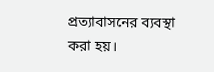প্রত্যাবাসনের ব্যবস্থা করা হয়।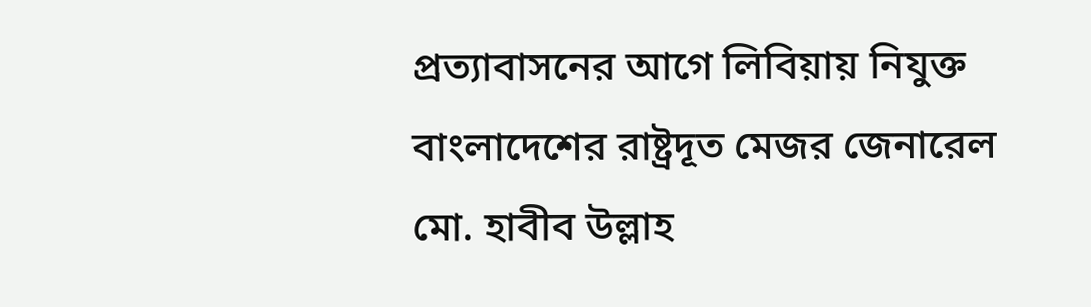প্রত্যাবাসনের আগে লিবিয়ায় নিযুক্ত বাংলাদেশের রাষ্ট্রদূত মেজর জেনারেল মো. হাবীব উল্লাহ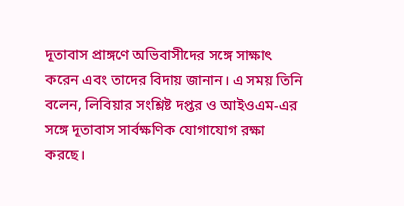দূতাবাস প্রাঙ্গণে অভিবাসীদের সঙ্গে সাক্ষাৎ করেন এবং তাদের বিদায় জানান। এ সময় তিনি বলেন, লিবিয়ার সংশ্লিষ্ট দপ্তর ও আইওএম-এর সঙ্গে দূতাবাস সার্বক্ষণিক যোগাযোগ রক্ষা করছে।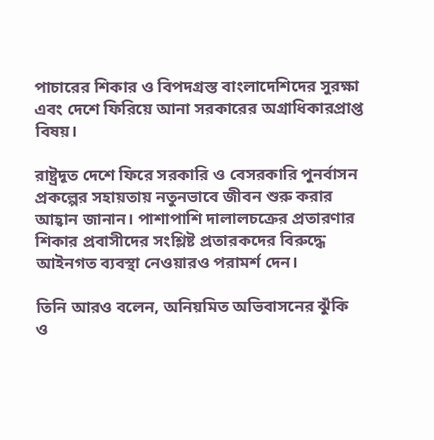পাচারের শিকার ও বিপদগ্রস্ত বাংলাদেশিদের সুরক্ষা এবং দেশে ফিরিয়ে আনা সরকারের অগ্রাধিকারপ্রাপ্ত বিষয়।

রাষ্ট্রদূত দেশে ফিরে সরকারি ও বেসরকারি পুনর্বাসন প্রকল্পের সহায়তায় নতুনভাবে জীবন শুরু করার আহ্বান জানান। পাশাপাশি দালালচক্রের প্রতারণার শিকার প্রবাসীদের সংশ্লিষ্ট প্রতারকদের বিরুদ্ধে আইনগত ব্যবস্থা নেওয়ারও পরামর্শ দেন।

তিনি আরও বলেন, অনিয়মিত অভিবাসনের ঝুঁকি ও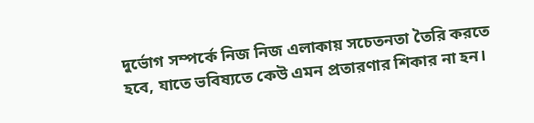দুর্ভোগ সম্পর্কে নিজ নিজ এলাকায় সচেতনতা তৈরি করতে হবে, যাতে ভবিষ্যতে কেউ এমন প্রতারণার শিকার না হন।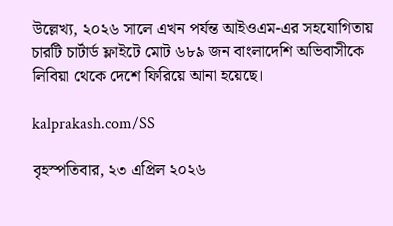উল্লেখ্য, ২০২৬ সালে এখন পর্যন্ত আইওএম-এর সহযোগিতায় চারটি চার্টার্ড ফ্লাইটে মোট ৬৮৯ জন বাংলাদেশি অভিবাসীকে লিবিয়া থেকে দেশে ফিরিয়ে আনা হয়েছে।

kalprakash.com/SS

বৃহস্পতিবার, ২৩ এপ্রিল ২০২৬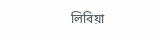লিবিয়া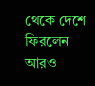থেকে দেশে ফিরলেন আরও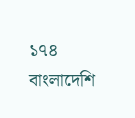১৭৪ বাংলাদেশি